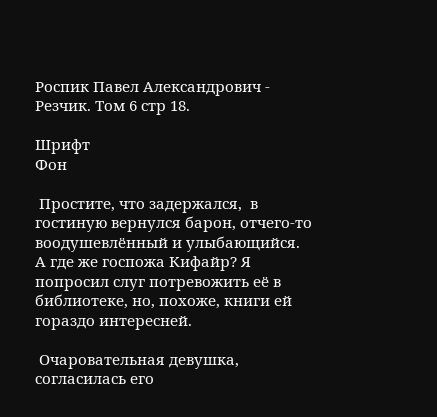Роспик Павел Александрович - Резчик. Том 6 стр 18.

Шрифт
Фон

 Простите, что задержался,  в гостиную вернулся барон, отчего-то воодушевлённый и улыбающийся.  А где же госпожа Кифайр? Я попросил слуг потревожить её в библиотеке, но, похоже, книги ей гораздо интересней.

 Очаровательная девушка,  согласилась его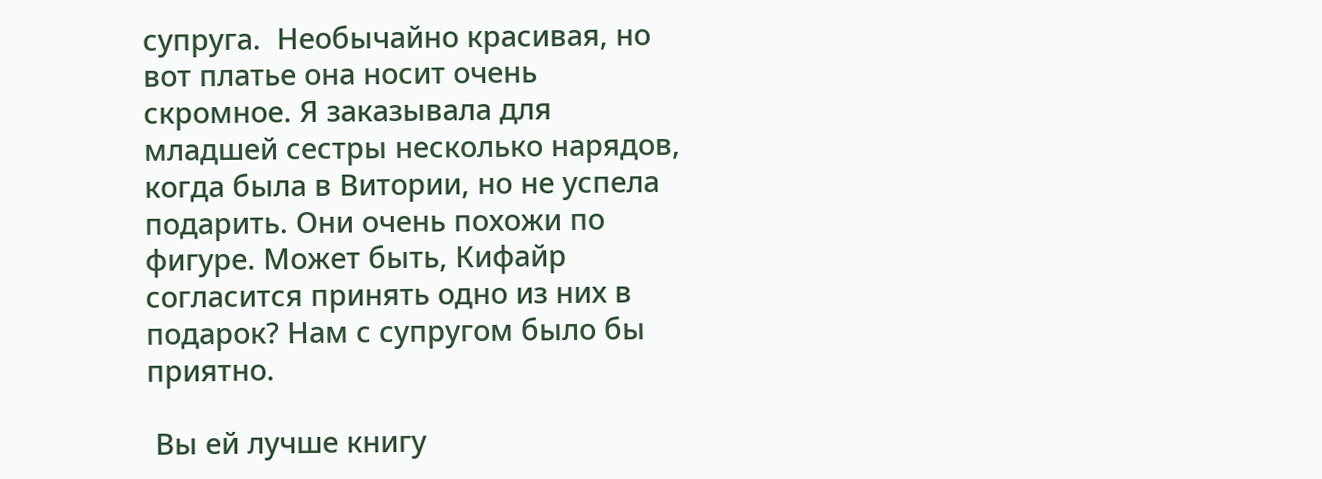супруга.  Необычайно красивая, но вот платье она носит очень скромное. Я заказывала для младшей сестры несколько нарядов, когда была в Витории, но не успела подарить. Они очень похожи по фигуре. Может быть, Кифайр согласится принять одно из них в подарок? Нам с супругом было бы приятно.

 Вы ей лучше книгу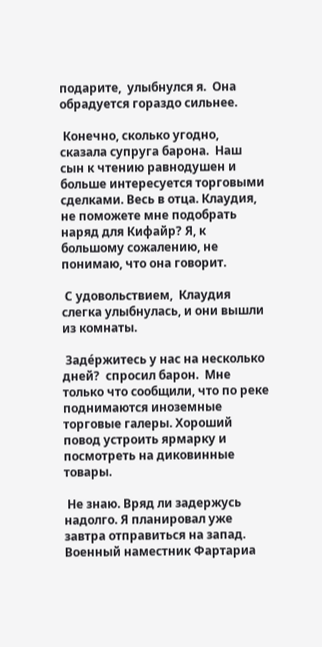подарите,  улыбнулся я.  Она обрадуется гораздо сильнее.

 Конечно, сколько угодно,  сказала супруга барона.  Наш сын к чтению равнодушен и больше интересуется торговыми сделками. Весь в отца. Клаудия, не поможете мне подобрать наряд для Кифайр? Я, к большому сожалению, не понимаю, что она говорит.

 С удовольствием,  Клаудия слегка улыбнулась, и они вышли из комнаты.

 Заде́ржитесь у нас на несколько дней?  спросил барон.  Мне только что сообщили, что по реке поднимаются иноземные торговые галеры. Хороший повод устроить ярмарку и посмотреть на диковинные товары.

 Не знаю. Вряд ли задержусь надолго. Я планировал уже завтра отправиться на запад. Военный наместник Фартариа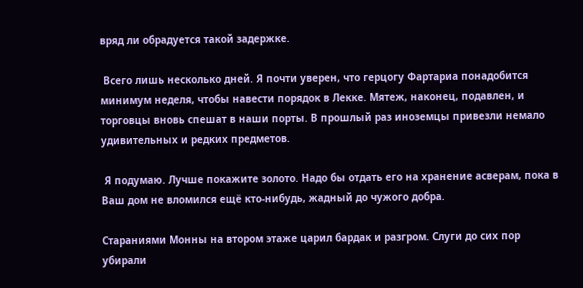вряд ли обрадуется такой задержке.

 Всего лишь несколько дней. Я почти уверен, что герцогу Фартариа понадобится минимум неделя, чтобы навести порядок в Лекке. Мятеж, наконец, подавлен, и торговцы вновь спешат в наши порты. В прошлый раз иноземцы привезли немало удивительных и редких предметов.

 Я подумаю. Лучше покажите золото. Надо бы отдать его на хранение асверам, пока в Ваш дом не вломился ещё кто-нибудь, жадный до чужого добра.

Стараниями Монны на втором этаже царил бардак и разгром. Слуги до сих пор убирали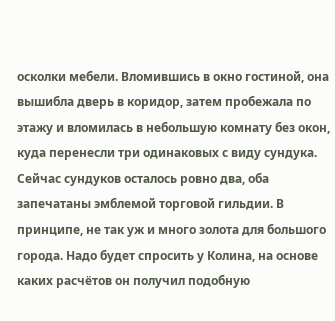осколки мебели. Вломившись в окно гостиной, она вышибла дверь в коридор, затем пробежала по этажу и вломилась в небольшую комнату без окон, куда перенесли три одинаковых с виду сундука. Сейчас сундуков осталось ровно два, оба запечатаны эмблемой торговой гильдии. В принципе, не так уж и много золота для большого города. Надо будет спросить у Колина, на основе каких расчётов он получил подобную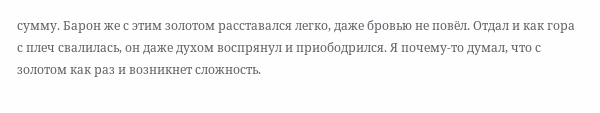сумму. Барон же с этим золотом расставался легко, даже бровью не повёл. Отдал и как гора с плеч свалилась, он даже духом воспрянул и приободрился. Я почему-то думал, что с золотом как раз и возникнет сложность.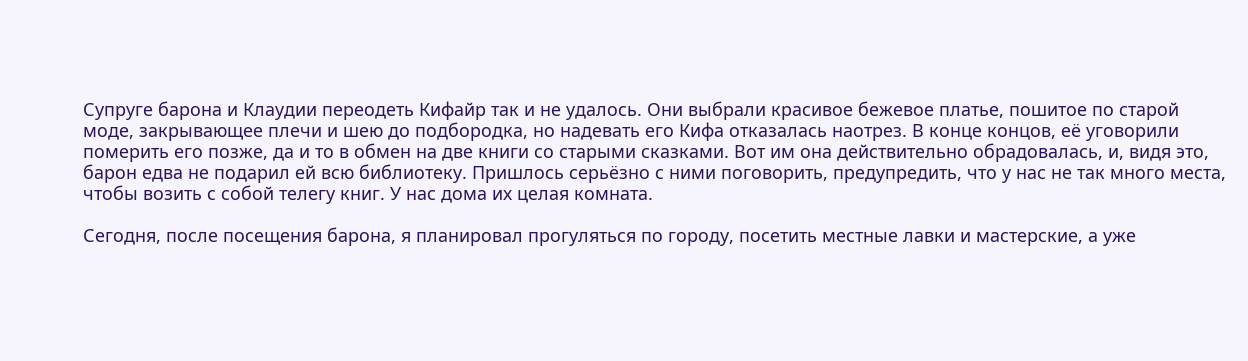Супруге барона и Клаудии переодеть Кифайр так и не удалось. Они выбрали красивое бежевое платье, пошитое по старой моде, закрывающее плечи и шею до подбородка, но надевать его Кифа отказалась наотрез. В конце концов, её уговорили померить его позже, да и то в обмен на две книги со старыми сказками. Вот им она действительно обрадовалась, и, видя это, барон едва не подарил ей всю библиотеку. Пришлось серьёзно с ними поговорить, предупредить, что у нас не так много места, чтобы возить с собой телегу книг. У нас дома их целая комната.

Сегодня, после посещения барона, я планировал прогуляться по городу, посетить местные лавки и мастерские, а уже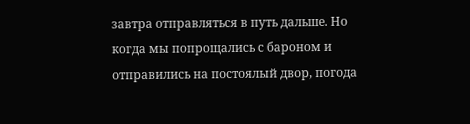завтра отправляться в путь дальше. Но когда мы попрощались с бароном и отправились на постоялый двор, погода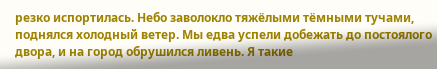резко испортилась. Небо заволокло тяжёлыми тёмными тучами, поднялся холодный ветер. Мы едва успели добежать до постоялого двора, и на город обрушился ливень. Я такие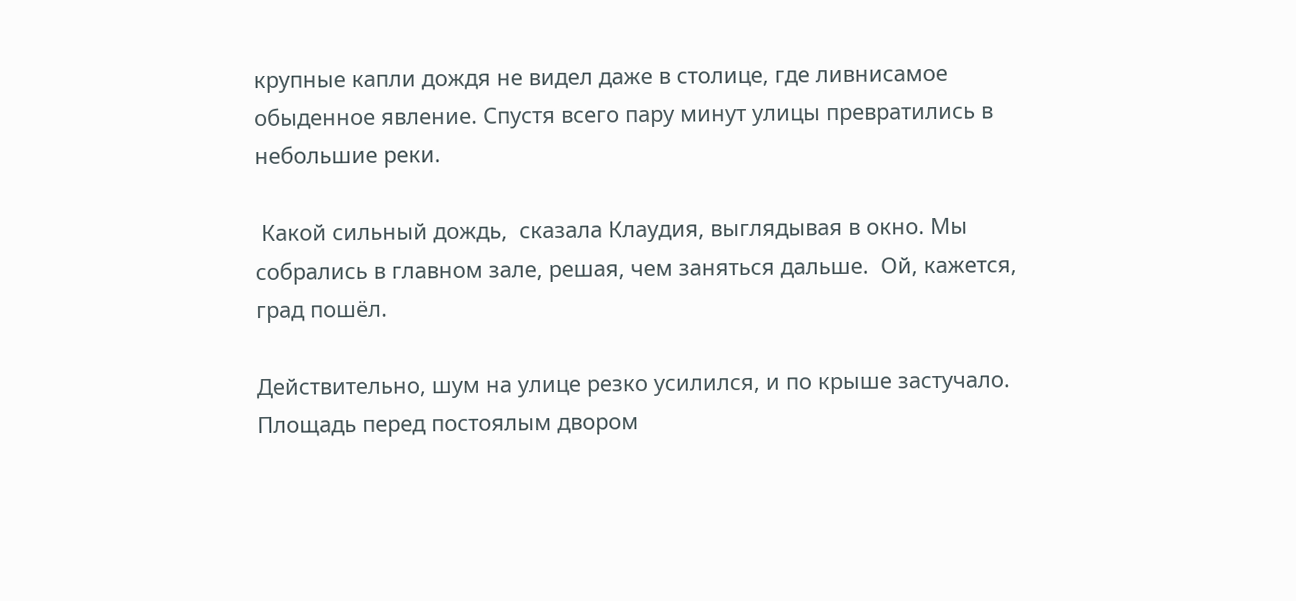крупные капли дождя не видел даже в столице, где ливнисамое обыденное явление. Спустя всего пару минут улицы превратились в небольшие реки.

 Какой сильный дождь,  сказала Клаудия, выглядывая в окно. Мы собрались в главном зале, решая, чем заняться дальше.  Ой, кажется, град пошёл.

Действительно, шум на улице резко усилился, и по крыше застучало. Площадь перед постоялым двором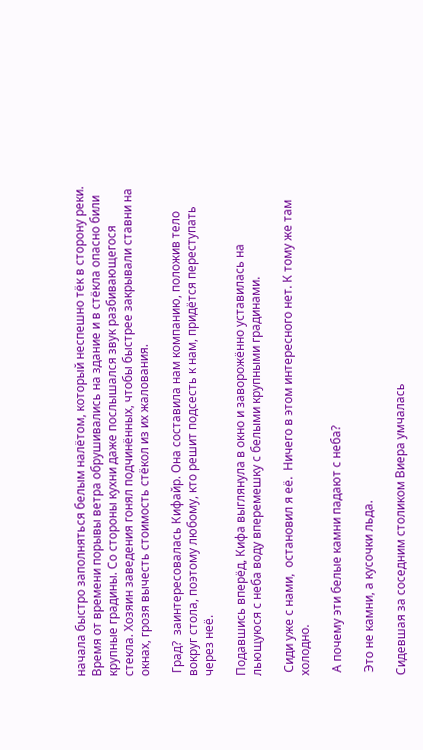начала быстро заполняться белым налётом, который неспешно тёк в сторону реки. Время от времени порывы ветра обрушивались на здание и в стёкла опасно били крупные градины. Со стороны кухни даже послышался звук разбивающегося стекла. Хозяин заведения гонял подчинённых, чтобы быстрее закрывали ставни на окнах, грозя вычесть стоимость стёкол из их жалования.

 Град?  заинтересовалась Кифайр. Она составила нам компанию, положив тело вокруг стола, поэтому любому, кто решит подсесть к нам, придётся переступать через неё.

Подавшись вперёд, Кифа выглянула в окно и заворожённо уставилась на льющуюся с неба воду вперемешку с белыми крупными градинами.

 Сиди уже с нами,  остановил я её.  Ничего в этом интересного нет. К тому же там холодно.

 А почему эти белые камни падают с неба?

 Это не камни, а кусочки льда.

Сидевшая за соседним столиком Виера умчалась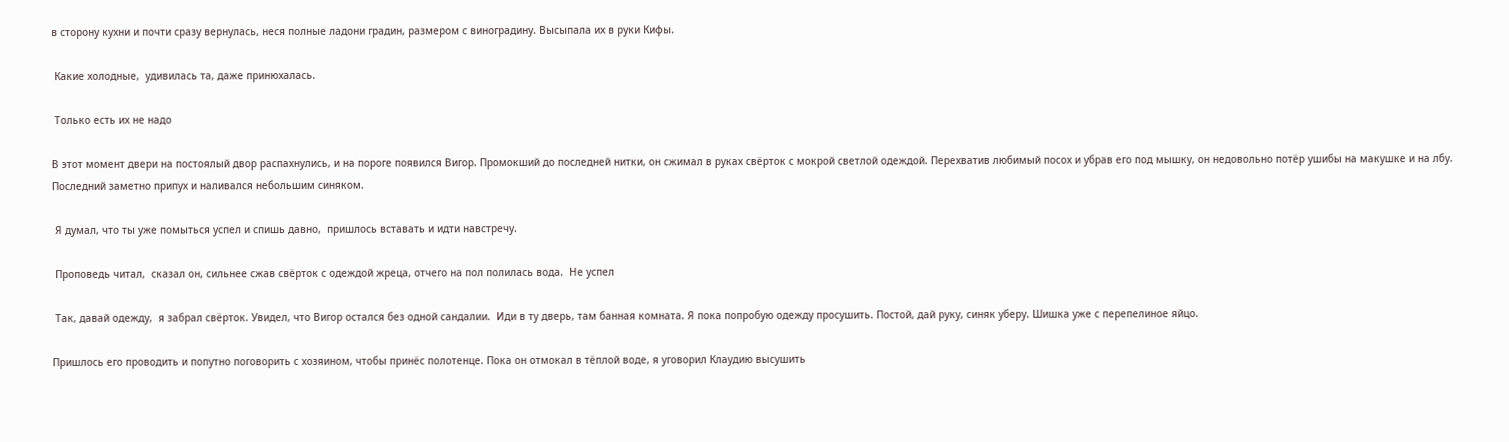в сторону кухни и почти сразу вернулась, неся полные ладони градин, размером с виноградину. Высыпала их в руки Кифы.

 Какие холодные,  удивилась та, даже принюхалась.

 Только есть их не надо

В этот момент двери на постоялый двор распахнулись, и на пороге появился Вигор. Промокший до последней нитки, он сжимал в руках свёрток с мокрой светлой одеждой. Перехватив любимый посох и убрав его под мышку, он недовольно потёр ушибы на макушке и на лбу. Последний заметно припух и наливался небольшим синяком.

 Я думал, что ты уже помыться успел и спишь давно,  пришлось вставать и идти навстречу.

 Проповедь читал,  сказал он, сильнее сжав свёрток с одеждой жреца, отчего на пол полилась вода.  Не успел

 Так, давай одежду,  я забрал свёрток. Увидел, что Вигор остался без одной сандалии.  Иди в ту дверь, там банная комната. Я пока попробую одежду просушить. Постой, дай руку, синяк уберу. Шишка уже с перепелиное яйцо.

Пришлось его проводить и попутно поговорить с хозяином, чтобы принёс полотенце. Пока он отмокал в тёплой воде, я уговорил Клаудию высушить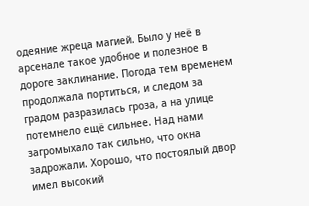одеяние жреца магией. Было у неё в арсенале такое удобное и полезное в дороге заклинание. Погода тем временем продолжала портиться, и следом за градом разразилась гроза, а на улице потемнело ещё сильнее. Над нами загромыхало так сильно, что окна задрожали. Хорошо, что постоялый двор имел высокий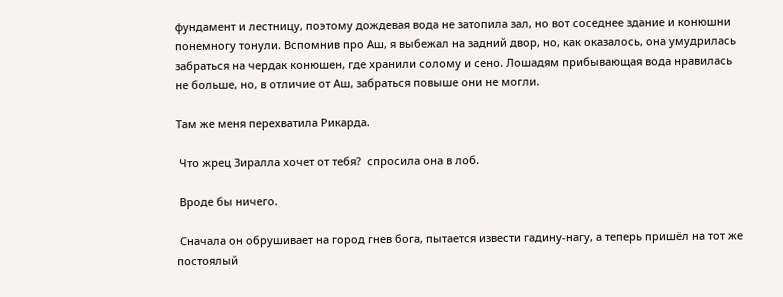фундамент и лестницу, поэтому дождевая вода не затопила зал, но вот соседнее здание и конюшни понемногу тонули. Вспомнив про Аш, я выбежал на задний двор, но, как оказалось, она умудрилась забраться на чердак конюшен, где хранили солому и сено. Лошадям прибывающая вода нравилась не больше, но, в отличие от Аш, забраться повыше они не могли.

Там же меня перехватила Рикарда.

 Что жрец Зиралла хочет от тебя?  спросила она в лоб.

 Вроде бы ничего.

 Сначала он обрушивает на город гнев бога, пытается извести гадину-нагу, а теперь пришёл на тот же постоялый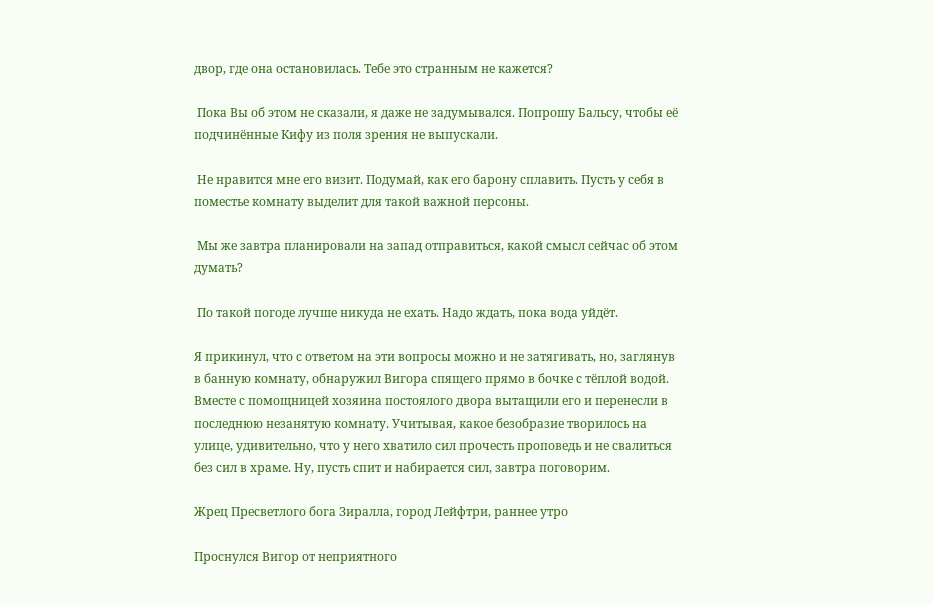двор, где она остановилась. Тебе это странным не кажется?

 Пока Вы об этом не сказали, я даже не задумывался. Попрошу Бальсу, чтобы её подчинённые Кифу из поля зрения не выпускали.

 Не нравится мне его визит. Подумай, как его барону сплавить. Пусть у себя в поместье комнату выделит для такой важной персоны.

 Мы же завтра планировали на запад отправиться, какой смысл сейчас об этом думать?

 По такой погоде лучше никуда не ехать. Надо ждать, пока вода уйдёт.

Я прикинул, что с ответом на эти вопросы можно и не затягивать, но, заглянув в банную комнату, обнаружил Вигора спящего прямо в бочке с тёплой водой. Вместе с помощницей хозяина постоялого двора вытащили его и перенесли в последнюю незанятую комнату. Учитывая, какое безобразие творилось на улице, удивительно, что у него хватило сил прочесть проповедь и не свалиться без сил в храме. Ну, пусть спит и набирается сил, завтра поговорим.

Жрец Пресветлого бога Зиралла, город Лейфтри, раннее утро

Проснулся Вигор от неприятного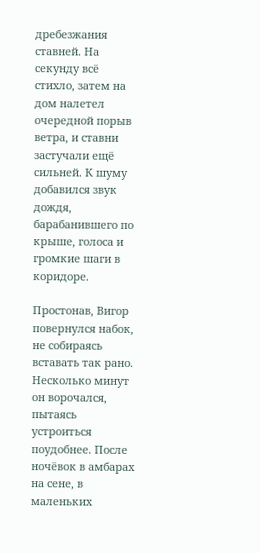дребезжания ставней. На секунду всё стихло, затем на дом налетел очередной порыв ветра, и ставни застучали ещё сильней. К шуму добавился звук дождя, барабанившего по крыше, голоса и громкие шаги в коридоре.

Простонав, Вигор повернулся набок, не собираясь вставать так рано. Несколько минут он ворочался, пытаясь устроиться поудобнее. После ночёвок в амбарах на сене, в маленьких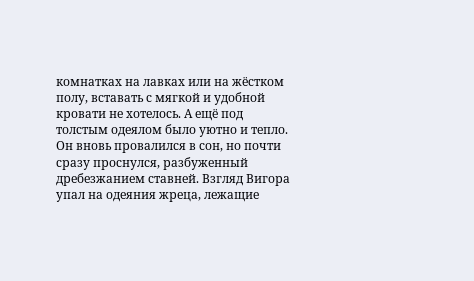комнатках на лавках или на жёстком полу, вставать с мягкой и удобной кровати не хотелось. А ещё под толстым одеялом было уютно и тепло. Он вновь провалился в сон, но почти сразу проснулся, разбуженный дребезжанием ставней. Взгляд Вигора упал на одеяния жреца, лежащие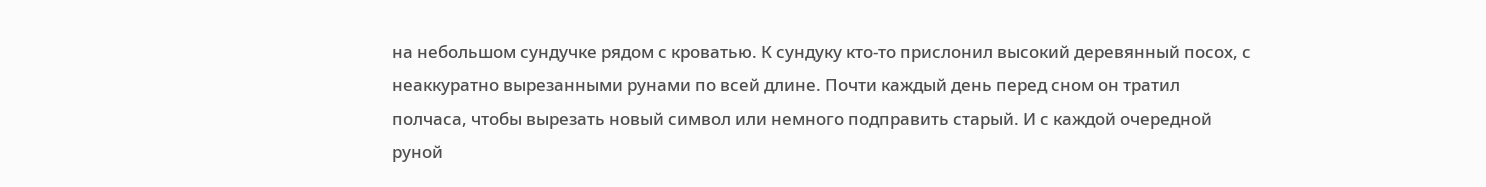на небольшом сундучке рядом с кроватью. К сундуку кто-то прислонил высокий деревянный посох, с неаккуратно вырезанными рунами по всей длине. Почти каждый день перед сном он тратил полчаса, чтобы вырезать новый символ или немного подправить старый. И с каждой очередной руной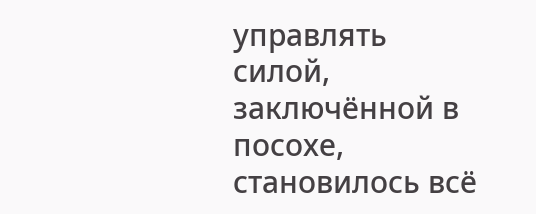управлять силой, заключённой в посохе, становилось всё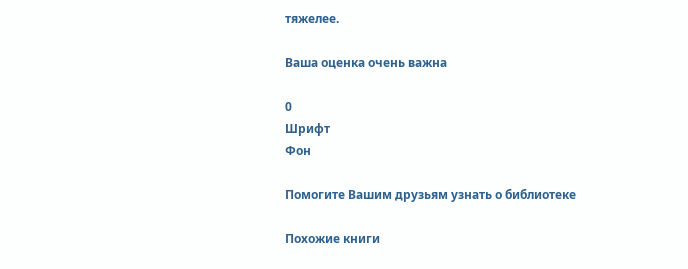тяжелее.

Ваша оценка очень важна

0
Шрифт
Фон

Помогите Вашим друзьям узнать о библиотеке

Похожие книги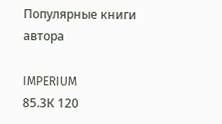Популярные книги автора

IMPERIUM
85.3К 120